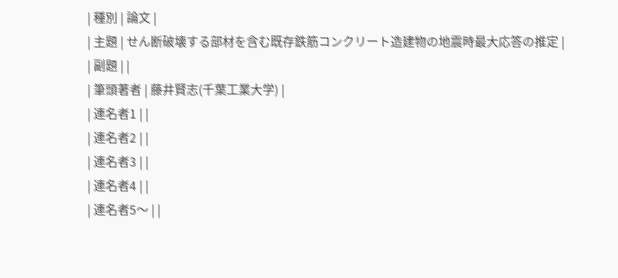| 種別 | 論文 |
| 主題 | せん断破壊する部材を含む既存鉄筋コンクリート造建物の地震時最大応答の推定 |
| 副題 | |
| 筆頭著者 | 藤井賢志(千葉工業大学) |
| 連名者1 | |
| 連名者2 | |
| 連名者3 | |
| 連名者4 | |
| 連名者5〜 | |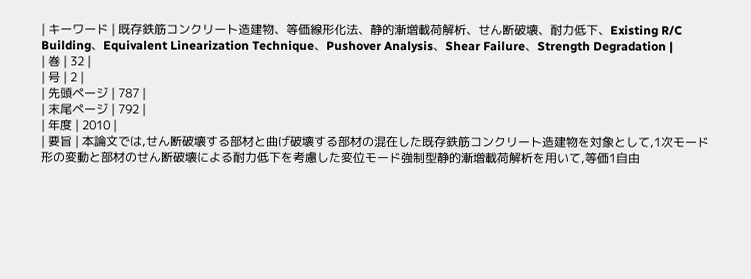| キーワード | 既存鉄筋コンクリート造建物、等価線形化法、静的漸増載荷解析、せん断破壊、耐力低下、Existing R/C Building、Equivalent Linearization Technique、Pushover Analysis、Shear Failure、Strength Degradation |
| 巻 | 32 |
| 号 | 2 |
| 先頭ページ | 787 |
| 末尾ページ | 792 |
| 年度 | 2010 |
| 要旨 | 本論文では,せん断破壊する部材と曲げ破壊する部材の混在した既存鉄筋コンクリート造建物を対象として,1次モード形の変動と部材のせん断破壊による耐力低下を考慮した変位モード強制型静的漸増載荷解析を用いて,等価1自由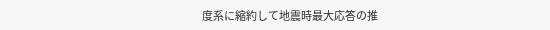度系に縮約して地震時最大応答の推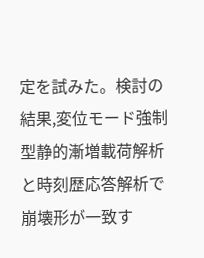定を試みた。検討の結果,変位モード強制型静的漸増載荷解析と時刻歴応答解析で崩壊形が一致す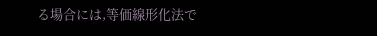る場合には,等価線形化法で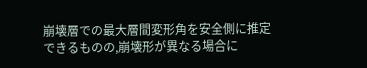崩壊層での最大層間変形角を安全側に推定できるものの,崩壊形が異なる場合に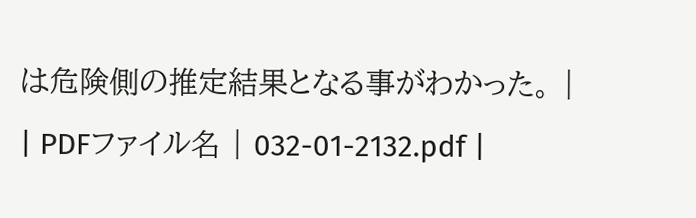は危険側の推定結果となる事がわかった。 |
| PDFファイル名 | 032-01-2132.pdf |